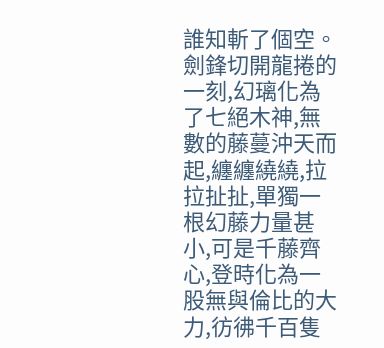誰知斬了個空。劍鋒切開龍捲的一刻,幻璃化為了七絕木神,無數的藤蔓沖天而起,纏纏繞繞,拉拉扯扯,單獨一根幻藤力量甚小,可是千藤齊心,登時化為一股無與倫比的大力,彷彿千百隻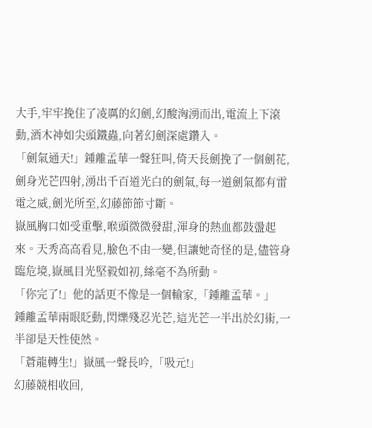大手,牢牢挽住了凌厲的幻劍,幻酸洶湧而出,電流上下滾動,酒木神如尖頭鐵蟲,向著幻劍深處鑽入。
「劍氣通天!」鍾離孟華一聲狂叫,倚天長劍挽了一個劍花,劍身光芒四射,湧出千百道光白的劍氣,每一道劍氣都有雷電之威,劍光所至,幻藤節節寸斷。
嶽風胸口如受重擊,喉頭微微發甜,渾身的熱血都鼓盪起來。天秀高高看見,臉色不由一變,但讓她奇怪的是,儘管身臨危境,嶽風目光堅毅如初,絲毫不為所動。
「你完了!」他的話更不像是一個輸家,「鍾離孟華。」
鍾離孟華兩眼眨動,閃爍殘忍光芒,這光芒一半出於幻術,一半卻是天性使然。
「蒼龍轉生!」嶽風一聲長吟,「吸元!」
幻藤競相收回,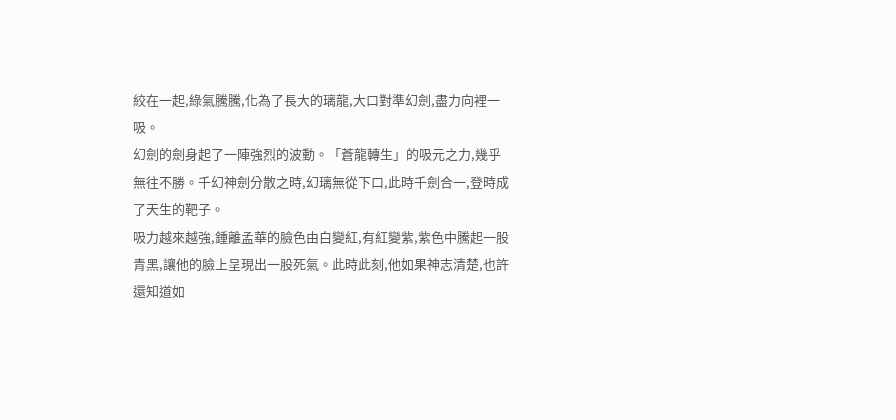絞在一起,綠氣騰騰,化為了長大的璃龍,大口對準幻劍,盡力向裡一吸。
幻劍的劍身起了一陣強烈的波動。「蒼龍轉生」的吸元之力,幾乎無往不勝。千幻神劍分散之時,幻璃無從下口,此時千劍合一,登時成了天生的靶子。
吸力越來越強,鍾離孟華的臉色由白變紅,有紅變紫,紫色中騰起一股青黑,讓他的臉上呈現出一股死氣。此時此刻,他如果神志清楚,也許還知道如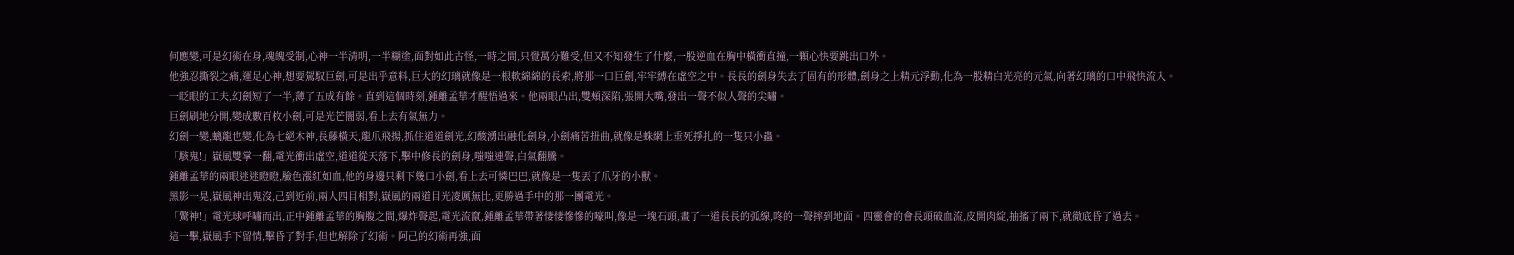何應變,可是幻術在身,魂魄受制,心神一半清明,一半糊塗,面對如此古怪,一時之間,只覺萬分難受,但又不知發生了什麼,一股逆血在胸中橫衝直撞,一顆心快要跳出口外。
他強忍撕裂之痛,運足心神,想要駕馭巨劍,可是出乎意料,巨大的幻璃就像是一根軟綿綿的長索,將那一口巨劍,牢牢縛在虛空之中。長長的劍身失去了固有的形體,劍身之上精元浮動,化為一股精白光亮的元氣,向著幻璃的口中飛快流入。
一眨眼的工夫,幻劍短了一半,薄了五成有餘。直到這個時刻,鍾離孟華才醒悟過來。他兩眼凸出,雙頰深陷,張開大嘴,發出一聲不似人聲的尖嘯。
巨劍刷地分開,變成數百枚小劍,可是光芒闇弱,看上去有氣無力。
幻劍一變,螭龍也變,化為七絕木神,長藤橫天,龍爪飛揚,抓住道道劍光,幻酸湧出融化劍身,小劍痛苦扭曲,就像是蛛網上垂死掙扎的一隻只小蟲。
「駭鬼!」嶽風雙掌一翻,電光衝出虛空,道道從天落下,擊中修長的劍身,嗤嗤連聲,白氣翻騰。
鍾離孟華的兩眼迷迷瞪瞪,臉色漲紅如血,他的身邊只剩下幾口小劍,看上去可憐巴巴,就像是一隻丟了爪牙的小獸。
黑影一晃,嶽風神出鬼沒,己到近前,兩人四目相對,嶽風的兩道目光凌厲無比,更勝過手中的那一團電光。
「驚神!」電光球呼嘯而出,正中鍾離孟華的胸腹之間,爆炸聲起,電光流竄,鍾離孟華帶著悽悽慘慘的嚎叫,像是一塊石頭,畫了一道長長的弧線,咚的一聲摔到地面。四靈會的會長頭破血流,皮開肉綻,抽搐了兩下,就徹底昏了過去。
這一擊,嶽風手下留情,擊昏了對手,但也解除了幻術。阿己的幻術再強,面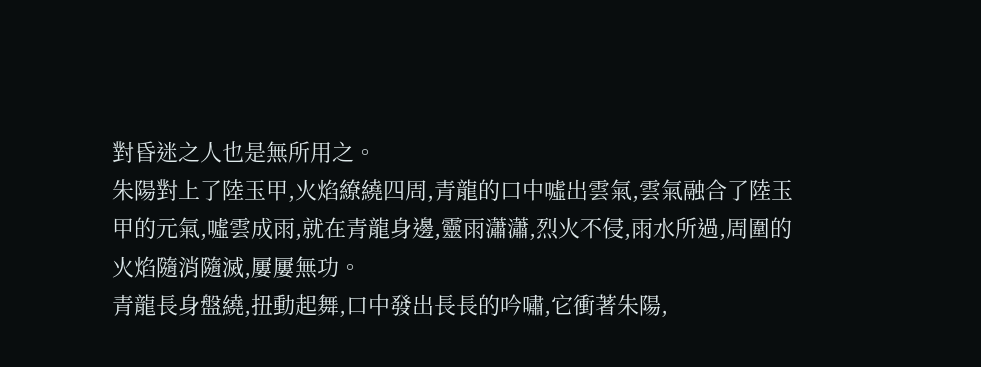對昏迷之人也是無所用之。
朱陽對上了陸玉甲,火焰繚繞四周,青龍的口中噓出雲氣,雲氣融合了陸玉甲的元氣,噓雲成雨,就在青龍身邊,靈雨瀟瀟,烈火不侵,雨水所過,周圍的火焰隨消隨滅,屢屢無功。
青龍長身盤繞,扭動起舞,口中發出長長的吟嘯,它衝著朱陽,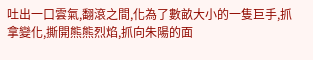吐出一口雲氣,翻滾之間,化為了數畝大小的一隻巨手,抓拿變化,撕開熊熊烈焰,抓向朱陽的面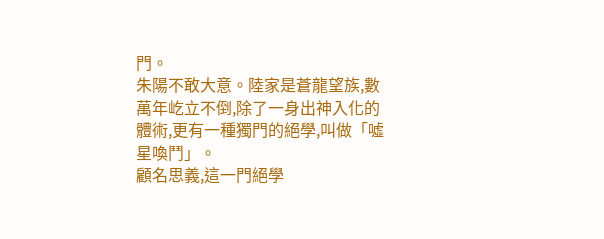門。
朱陽不敢大意。陸家是蒼龍望族,數萬年屹立不倒,除了一身出神入化的體術,更有一種獨門的絕學,叫做「噓星喚鬥」。
顧名思義,這一門絕學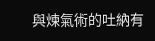與煉氣術的吐納有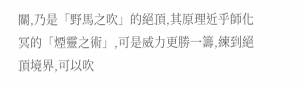關,乃是「野馬之吹」的絕頂,其原理近乎師化冥的「煙靈之術」,可是威力更勝一籌,練到絕頂境界,可以吹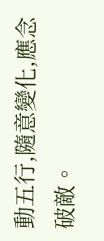動五行,隨意變化,應念破敵。